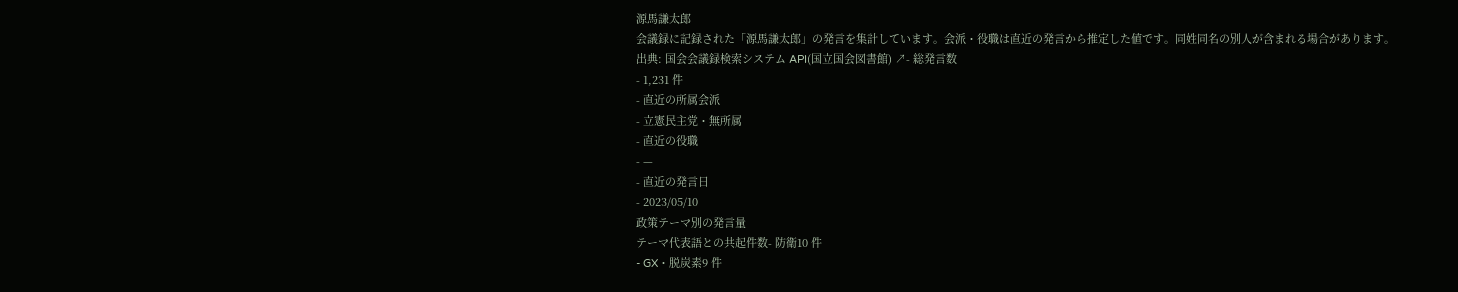源馬謙太郎
会議録に記録された「源馬謙太郎」の発言を集計しています。会派・役職は直近の発言から推定した値です。同姓同名の別人が含まれる場合があります。
出典: 国会会議録検索システム API(国立国会図書館) ↗- 総発言数
- 1,231 件
- 直近の所属会派
- 立憲民主党・無所属
- 直近の役職
- —
- 直近の発言日
- 2023/05/10
政策テーマ別の発言量
テーマ代表語との共起件数- 防衛10 件
- GX・脱炭素9 件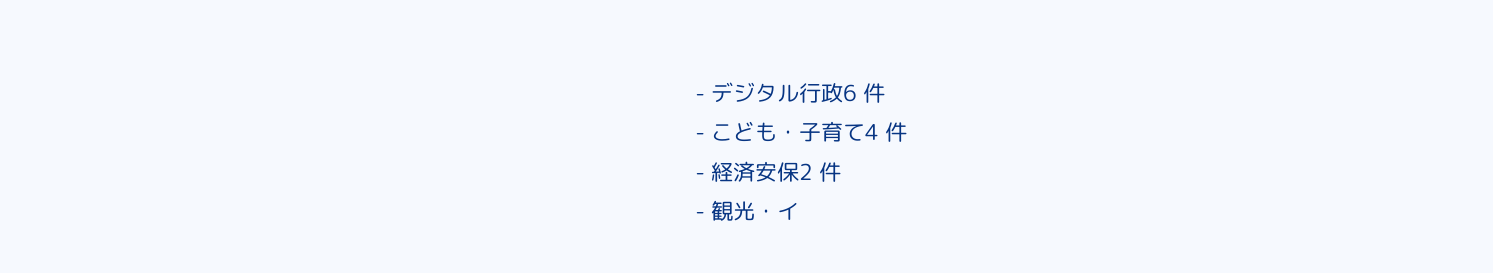- デジタル行政6 件
- こども・子育て4 件
- 経済安保2 件
- 観光・イ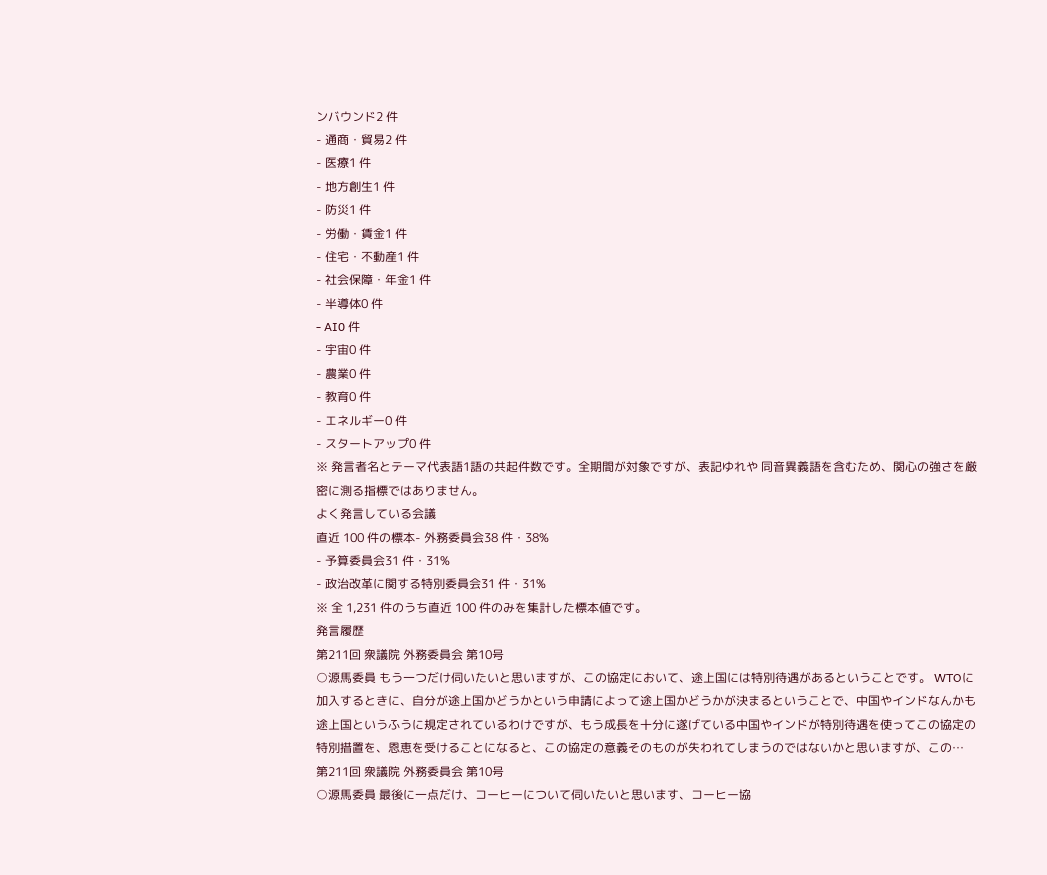ンバウンド2 件
- 通商・貿易2 件
- 医療1 件
- 地方創生1 件
- 防災1 件
- 労働・賃金1 件
- 住宅・不動産1 件
- 社会保障・年金1 件
- 半導体0 件
- AI0 件
- 宇宙0 件
- 農業0 件
- 教育0 件
- エネルギー0 件
- スタートアップ0 件
※ 発言者名とテーマ代表語1語の共起件数です。全期間が対象ですが、表記ゆれや 同音異義語を含むため、関心の強さを厳密に測る指標ではありません。
よく発言している会議
直近 100 件の標本- 外務委員会38 件・38%
- 予算委員会31 件・31%
- 政治改革に関する特別委員会31 件・31%
※ 全 1,231 件のうち直近 100 件のみを集計した標本値です。
発言履歴
第211回 衆議院 外務委員会 第10号
○源馬委員 もう一つだけ伺いたいと思いますが、この協定において、途上国には特別待遇があるということです。 WTOに加入するときに、自分が途上国かどうかという申請によって途上国かどうかが決まるということで、中国やインドなんかも途上国というふうに規定されているわけですが、もう成長を十分に遂げている中国やインドが特別待遇を使ってこの協定の特別措置を、恩恵を受けることになると、この協定の意義そのものが失われてしまうのではないかと思いますが、この…
第211回 衆議院 外務委員会 第10号
○源馬委員 最後に一点だけ、コーヒーについて伺いたいと思います、コーヒー協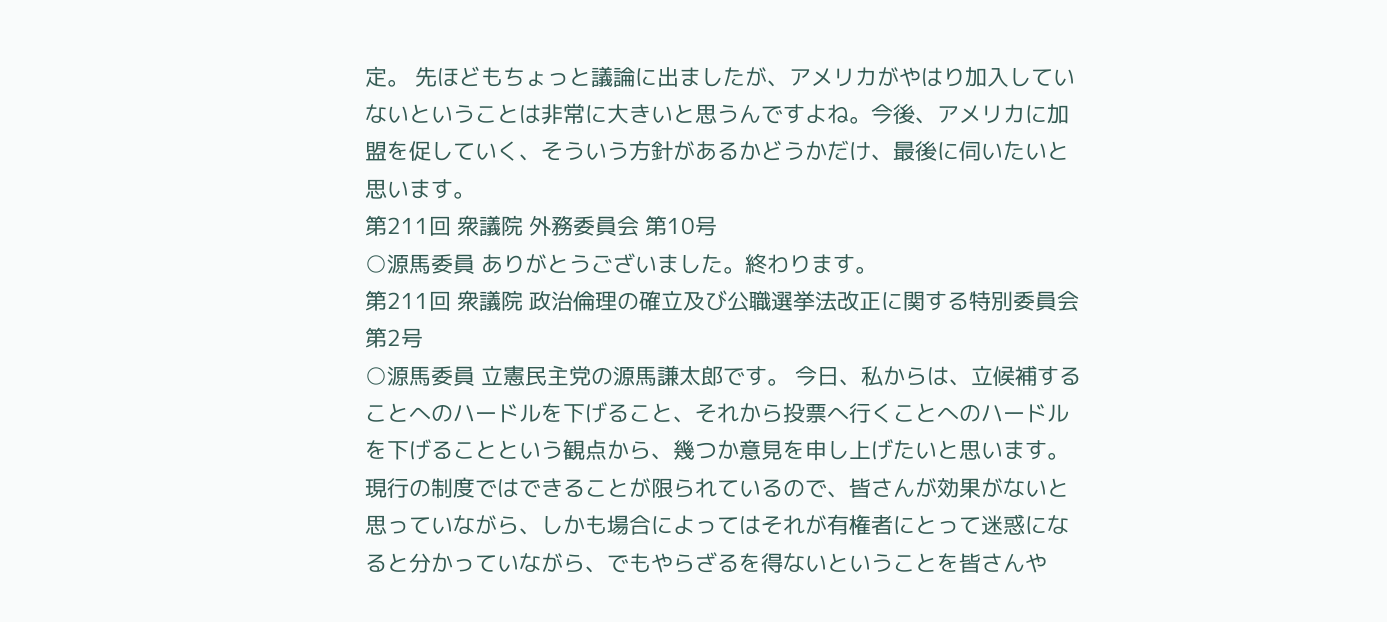定。 先ほどもちょっと議論に出ましたが、アメリカがやはり加入していないということは非常に大きいと思うんですよね。今後、アメリカに加盟を促していく、そういう方針があるかどうかだけ、最後に伺いたいと思います。
第211回 衆議院 外務委員会 第10号
○源馬委員 ありがとうございました。終わります。
第211回 衆議院 政治倫理の確立及び公職選挙法改正に関する特別委員会 第2号
○源馬委員 立憲民主党の源馬謙太郎です。 今日、私からは、立候補することへのハードルを下げること、それから投票へ行くことへのハードルを下げることという観点から、幾つか意見を申し上げたいと思います。 現行の制度ではできることが限られているので、皆さんが効果がないと思っていながら、しかも場合によってはそれが有権者にとって迷惑になると分かっていながら、でもやらざるを得ないということを皆さんや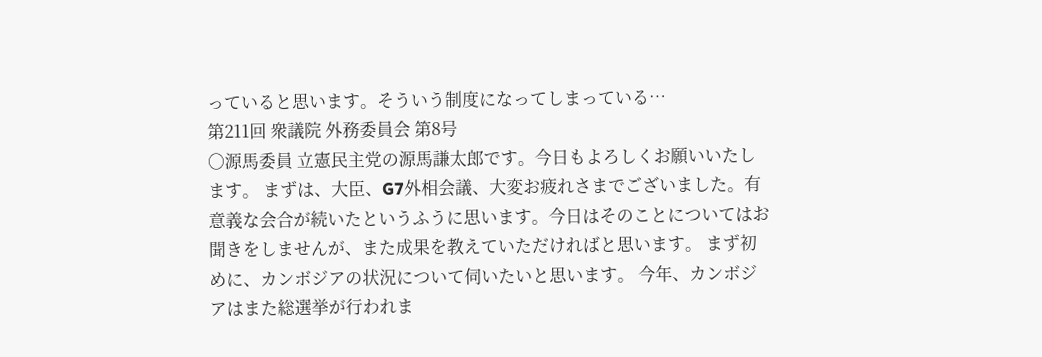っていると思います。そういう制度になってしまっている…
第211回 衆議院 外務委員会 第8号
○源馬委員 立憲民主党の源馬謙太郎です。今日もよろしくお願いいたします。 まずは、大臣、G7外相会議、大変お疲れさまでございました。有意義な会合が続いたというふうに思います。今日はそのことについてはお聞きをしませんが、また成果を教えていただければと思います。 まず初めに、カンボジアの状況について伺いたいと思います。 今年、カンボジアはまた総選挙が行われま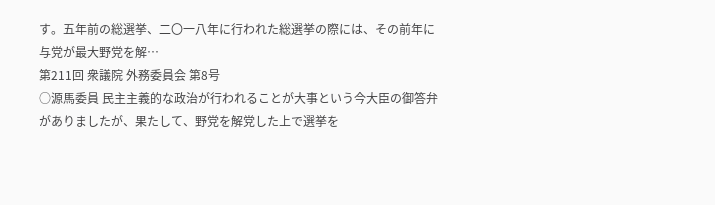す。五年前の総選挙、二〇一八年に行われた総選挙の際には、その前年に与党が最大野党を解…
第211回 衆議院 外務委員会 第8号
○源馬委員 民主主義的な政治が行われることが大事という今大臣の御答弁がありましたが、果たして、野党を解党した上で選挙を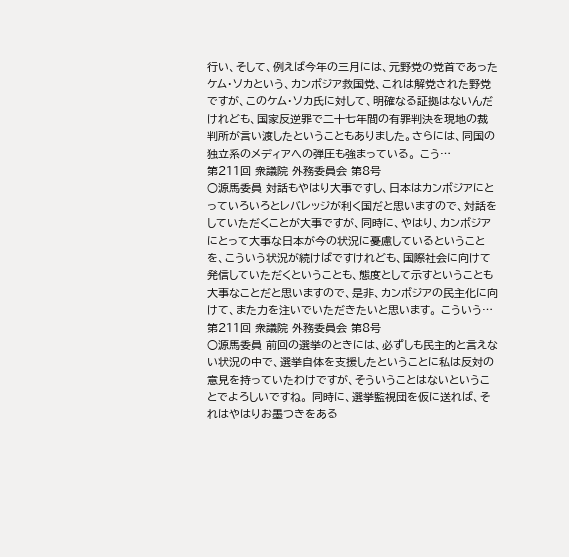行い、そして、例えば今年の三月には、元野党の党首であったケム・ソカという、カンボジア救国党、これは解党された野党ですが、このケム・ソカ氏に対して、明確なる証拠はないんだけれども、国家反逆罪で二十七年間の有罪判決を現地の裁判所が言い渡したということもありました。さらには、同国の独立系のメディアへの弾圧も強まっている。 こう…
第211回 衆議院 外務委員会 第8号
○源馬委員 対話もやはり大事ですし、日本はカンボジアにとっていろいろとレバレッジが利く国だと思いますので、対話をしていただくことが大事ですが、同時に、やはり、カンボジアにとって大事な日本が今の状況に憂慮しているということを、こういう状況が続けばですけれども、国際社会に向けて発信していただくということも、態度として示すということも大事なことだと思いますので、是非、カンボジアの民主化に向けて、また力を注いでいただきたいと思います。 こういう…
第211回 衆議院 外務委員会 第8号
○源馬委員 前回の選挙のときには、必ずしも民主的と言えない状況の中で、選挙自体を支援したということに私は反対の意見を持っていたわけですが、そういうことはないということでよろしいですね。 同時に、選挙監視団を仮に送れば、それはやはりお墨つきをある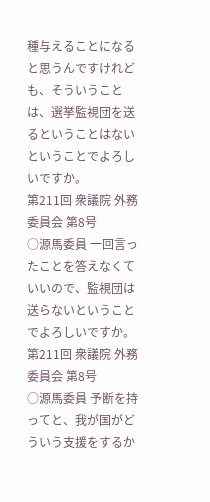種与えることになると思うんですけれども、そういうことは、選挙監視団を送るということはないということでよろしいですか。
第211回 衆議院 外務委員会 第8号
○源馬委員 一回言ったことを答えなくていいので、監視団は送らないということでよろしいですか。
第211回 衆議院 外務委員会 第8号
○源馬委員 予断を持ってと、我が国がどういう支援をするか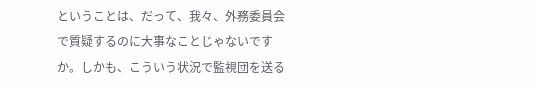ということは、だって、我々、外務委員会で質疑するのに大事なことじゃないですか。しかも、こういう状況で監視団を送る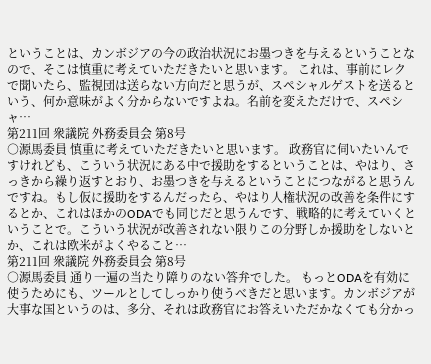ということは、カンボジアの今の政治状況にお墨つきを与えるということなので、そこは慎重に考えていただきたいと思います。 これは、事前にレクで聞いたら、監視団は送らない方向だと思うが、スペシャルゲストを送るという、何か意味がよく分からないですよね。名前を変えただけで、スペシャ…
第211回 衆議院 外務委員会 第8号
○源馬委員 慎重に考えていただきたいと思います。 政務官に伺いたいんですけれども、こういう状況にある中で援助をするということは、やはり、さっきから繰り返すとおり、お墨つきを与えるということにつながると思うんですね。もし仮に援助をするんだったら、やはり人権状況の改善を条件にするとか、これはほかのODAでも同じだと思うんです、戦略的に考えていくということで。こういう状況が改善されない限りこの分野しか援助をしないとか、これは欧米がよくやること…
第211回 衆議院 外務委員会 第8号
○源馬委員 通り一遍の当たり障りのない答弁でした。 もっとODAを有効に使うためにも、ツールとしてしっかり使うべきだと思います。カンボジアが大事な国というのは、多分、それは政務官にお答えいただかなくても分かっ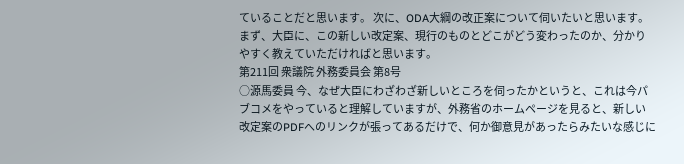ていることだと思います。 次に、ODA大綱の改正案について伺いたいと思います。 まず、大臣に、この新しい改定案、現行のものとどこがどう変わったのか、分かりやすく教えていただければと思います。
第211回 衆議院 外務委員会 第8号
○源馬委員 今、なぜ大臣にわざわざ新しいところを伺ったかというと、これは今パブコメをやっていると理解していますが、外務省のホームページを見ると、新しい改定案のPDFへのリンクが張ってあるだけで、何か御意見があったらみたいな感じに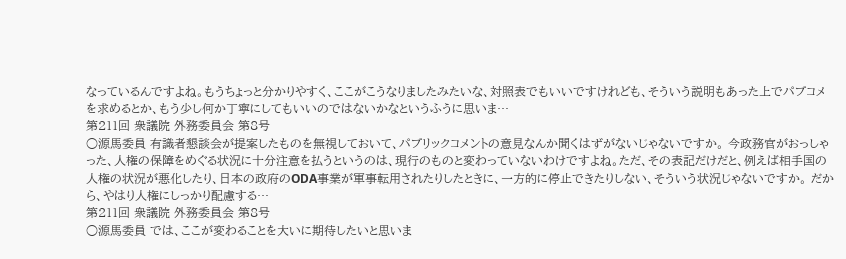なっているんですよね。もうちょっと分かりやすく、ここがこうなりましたみたいな、対照表でもいいですけれども、そういう説明もあった上でパブコメを求めるとか、もう少し何か丁寧にしてもいいのではないかなというふうに思いま…
第211回 衆議院 外務委員会 第8号
○源馬委員 有識者懇談会が提案したものを無視しておいて、パブリックコメントの意見なんか聞くはずがないじゃないですか。 今政務官がおっしゃった、人権の保障をめぐる状況に十分注意を払うというのは、現行のものと変わっていないわけですよね。ただ、その表記だけだと、例えば相手国の人権の状況が悪化したり、日本の政府のODA事業が軍事転用されたりしたときに、一方的に停止できたりしない、そういう状況じゃないですか。 だから、やはり人権にしっかり配慮する…
第211回 衆議院 外務委員会 第8号
○源馬委員 では、ここが変わることを大いに期待したいと思いま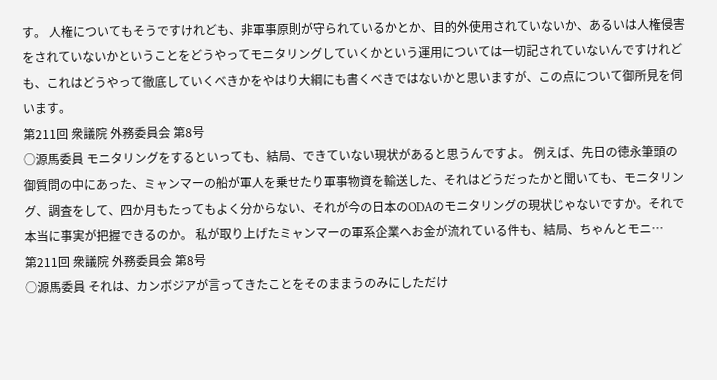す。 人権についてもそうですけれども、非軍事原則が守られているかとか、目的外使用されていないか、あるいは人権侵害をされていないかということをどうやってモニタリングしていくかという運用については一切記されていないんですけれども、これはどうやって徹底していくべきかをやはり大綱にも書くべきではないかと思いますが、この点について御所見を伺います。
第211回 衆議院 外務委員会 第8号
○源馬委員 モニタリングをするといっても、結局、できていない現状があると思うんですよ。 例えば、先日の徳永筆頭の御質問の中にあった、ミャンマーの船が軍人を乗せたり軍事物資を輸送した、それはどうだったかと聞いても、モニタリング、調査をして、四か月もたってもよく分からない、それが今の日本のODAのモニタリングの現状じゃないですか。それで本当に事実が把握できるのか。 私が取り上げたミャンマーの軍系企業へお金が流れている件も、結局、ちゃんとモニ…
第211回 衆議院 外務委員会 第8号
○源馬委員 それは、カンボジアが言ってきたことをそのままうのみにしただけ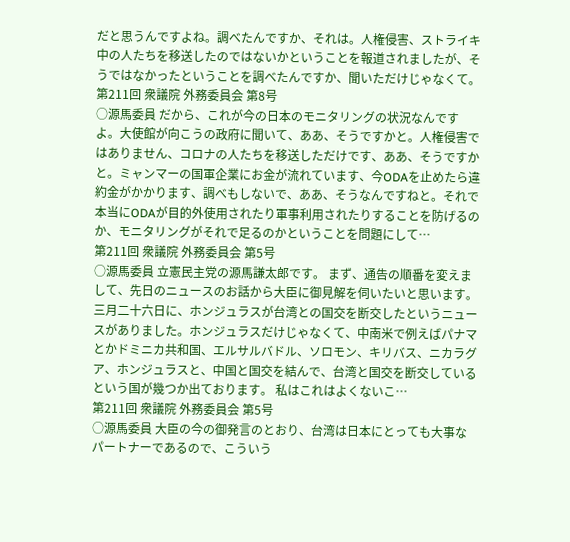だと思うんですよね。調べたんですか、それは。人権侵害、ストライキ中の人たちを移送したのではないかということを報道されましたが、そうではなかったということを調べたんですか、聞いただけじゃなくて。
第211回 衆議院 外務委員会 第8号
○源馬委員 だから、これが今の日本のモニタリングの状況なんですよ。大使館が向こうの政府に聞いて、ああ、そうですかと。人権侵害ではありません、コロナの人たちを移送しただけです、ああ、そうですかと。ミャンマーの国軍企業にお金が流れています、今ODAを止めたら違約金がかかります、調べもしないで、ああ、そうなんですねと。それで本当にODAが目的外使用されたり軍事利用されたりすることを防げるのか、モニタリングがそれで足るのかということを問題にして…
第211回 衆議院 外務委員会 第5号
○源馬委員 立憲民主党の源馬謙太郎です。 まず、通告の順番を変えまして、先日のニュースのお話から大臣に御見解を伺いたいと思います。 三月二十六日に、ホンジュラスが台湾との国交を断交したというニュースがありました。ホンジュラスだけじゃなくて、中南米で例えばパナマとかドミニカ共和国、エルサルバドル、ソロモン、キリバス、ニカラグア、ホンジュラスと、中国と国交を結んで、台湾と国交を断交しているという国が幾つか出ております。 私はこれはよくないこ…
第211回 衆議院 外務委員会 第5号
○源馬委員 大臣の今の御発言のとおり、台湾は日本にとっても大事なパートナーであるので、こういう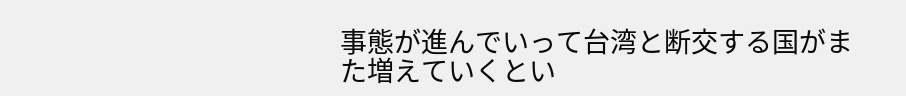事態が進んでいって台湾と断交する国がまた増えていくとい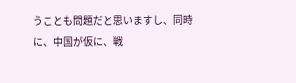うことも問題だと思いますし、同時に、中国が仮に、戦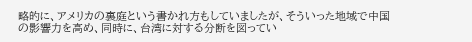略的に、アメリカの裏庭という書かれ方もしていましたが、そういった地域で中国の影響力を高め、同時に、台湾に対する分断を図ってい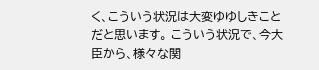く、こういう状況は大変ゆゆしきことだと思います。 こういう状況で、今大臣から、様々な関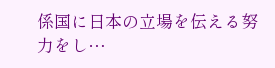係国に日本の立場を伝える努力をし…